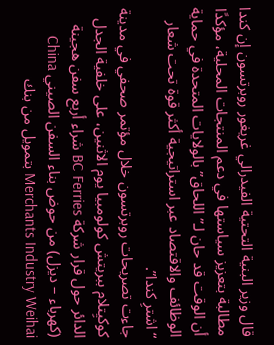قال وزير البنية التحتية الفيدرالي غريغور روبرتسون إن كندا مطالبة بتعزيز سياستها في دعم المنتجات المحلية، مؤكدًا أن الوقت قد حان لـ”اللحاق” بالولايات المتحدة في حماية الوظائف والاقتصاد عبر استراتيجية أكثر قوة تحت شعار “اشترِ كندا”.
جاءت تصريحات روبرتسون خلال مؤتمر صحفي في مدينة كوكيِتلام ببريتش كولومبيا يوم الاثنين، على خلفية الجدل الدائر حول قرار شركة BC Ferries شراء أربع سفن هجينة (كهرباء – ديزل) من حوض بناء السفن الصيني China Merchants Industry Weihai بتمويل من بنك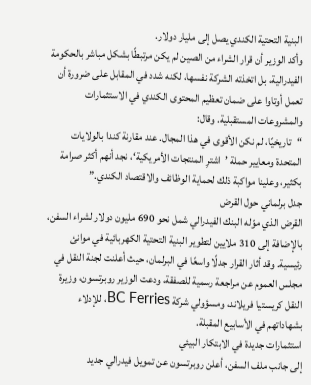البنية التحتية الكندي يصل إلى مليار دولار.
وأكد الوزير أن قرار الشراء من الصين لم يكن مرتبطًا بشكل مباشر بالحكومة الفيدرالية، بل اتخذته الشركة نفسها، لكنه شدد في المقابل على ضرورة أن تعمل أوتاوا على ضمان تعظيم المحتوى الكندي في الاستثمارات والمشروعات المستقبلية. وقال:
“تاريخيًا، لم نكن الأقوى في هذا المجال. عند مقارنة كندا بالولايات المتحدة ومعايير حملة ’اشترِ المنتجات الأمريكية‘، نجد أنهم أكثر صرامة بكثير، وعلينا مواكبة ذلك لحماية الوظائف والاقتصاد الكندي.”
جدل برلماني حول القرض
القرض الذي موّله البنك الفيدرالي شمل نحو 690 مليون دولار لشراء السفن، بالإضافة إلى 310 ملايين لتطوير البنية التحتية الكهربائية في موانئ رئيسية. وقد أثار القرار جدلًا واسعًا في البرلمان، حيث أعلنت لجنة النقل في مجلس العموم عن مراجعة رسمية للصفقة، ودعت الوزير روبرتسون، وزيرة النقل كريستيا فريلاند، ومسؤولي شركة BC Ferries، للإدلاء بشهاداتهم في الأسابيع المقبلة.
استثمارات جديدة في الابتكار البيئي
إلى جانب ملف السفن، أعلن روبرتسون عن تمويل فيدرالي جديد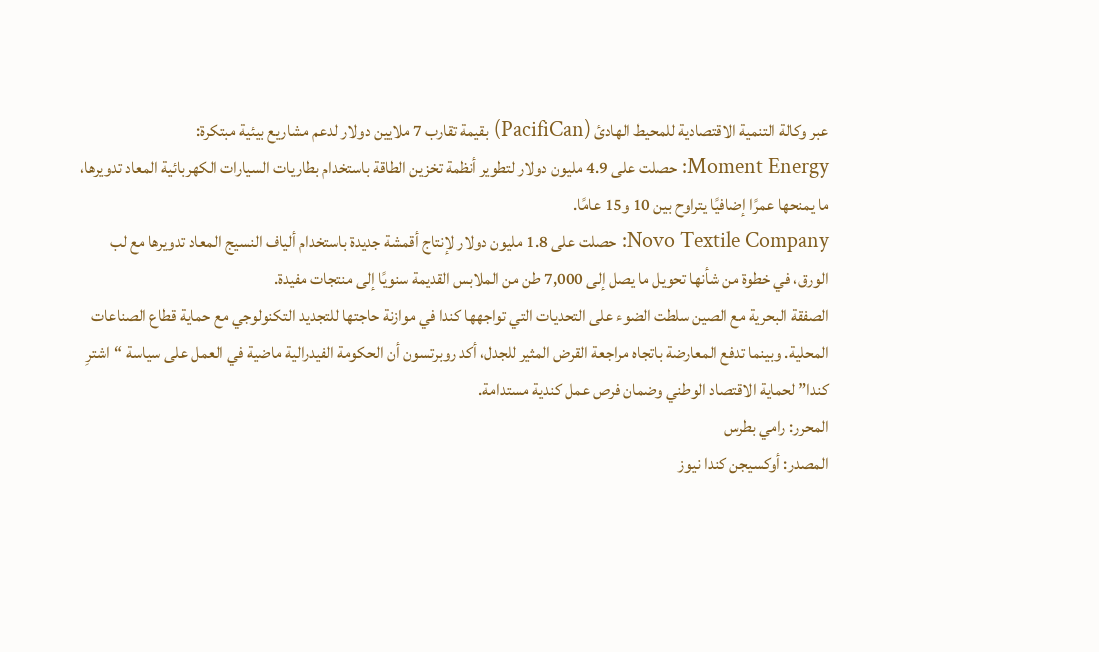عبر وكالة التنمية الاقتصادية للمحيط الهادئ (PacifiCan) بقيمة تقارب 7 ملايين دولار لدعم مشاريع بيئية مبتكرة:
Moment Energy: حصلت على 4.9 مليون دولار لتطوير أنظمة تخزين الطاقة باستخدام بطاريات السيارات الكهربائية المعاد تدويرها، ما يمنحها عمرًا إضافيًا يتراوح بين 10 و15 عامًا.
Novo Textile Company: حصلت على 1.8 مليون دولار لإنتاج أقمشة جديدة باستخدام ألياف النسيج المعاد تدويرها مع لب الورق، في خطوة من شأنها تحويل ما يصل إلى 7,000 طن من الملابس القديمة سنويًا إلى منتجات مفيدة.
الصفقة البحرية مع الصين سلطت الضوء على التحديات التي تواجهها كندا في موازنة حاجتها للتجديد التكنولوجي مع حماية قطاع الصناعات المحلية. وبينما تدفع المعارضة باتجاه مراجعة القرض المثير للجدل، أكد روبرتسون أن الحكومة الفيدرالية ماضية في العمل على سياسة “اشترِ كندا” لحماية الاقتصاد الوطني وضمان فرص عمل كندية مستدامة.
المحرر: رامي بطرس
المصدر: أوكسيجن كندا نيوز